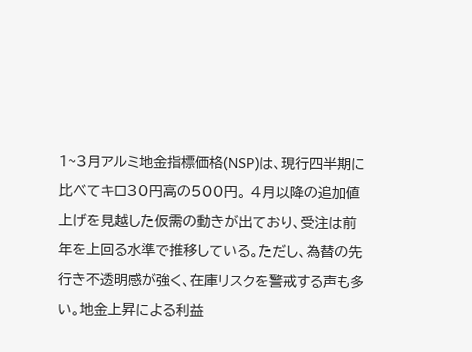1~3月アルミ地金指標価格(NSP)は、現行四半期に比べてキロ30円高の500円。 4月以降の追加値上げを見越した仮需の動きが出ており、受注は前年を上回る水準で推移している。ただし、為替の先行き不透明感が強く、在庫リスクを警戒する声も多い。地金上昇による利益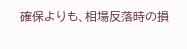確保よりも、相場反落時の損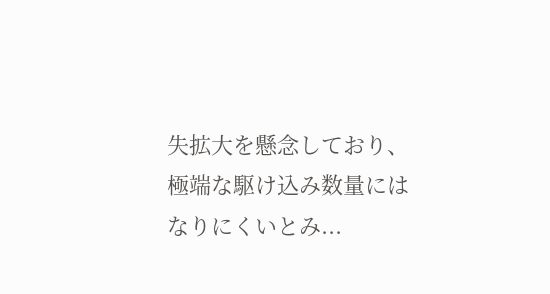失拡大を懸念しており、極端な駆け込み数量にはなりにくいとみ...